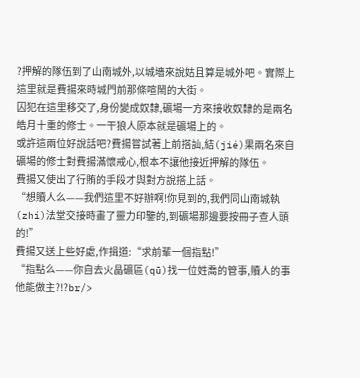?押解的隊伍到了山南城外,以城墻來說姑且算是城外吧。實際上這里就是費揚來時城門前那條喧鬧的大街。
囚犯在這里移交了,身份變成奴隸,礦場一方來接收奴隸的是兩名皓月十重的修士。一干狼人原本就是礦場上的。
或許這兩位好說話吧?費揚嘗試著上前搭訕,結(jié)果兩名來自礦場的修士對費揚滿懷戒心,根本不讓他接近押解的隊伍。
費揚又使出了行賄的手段才與對方說搭上話。
“想贖人么——我們這里不好辦啊!你見到的,我們同山南城執(zhí)法堂交接時畫了靈力印鑒的,到礦場那邊要按冊子查人頭的!”
費揚又送上些好處,作揖道:“求前輩一個指點!”
“指點么——你自去火晶礦區(qū)找一位姓喬的管事,贖人的事他能做主?!?br/>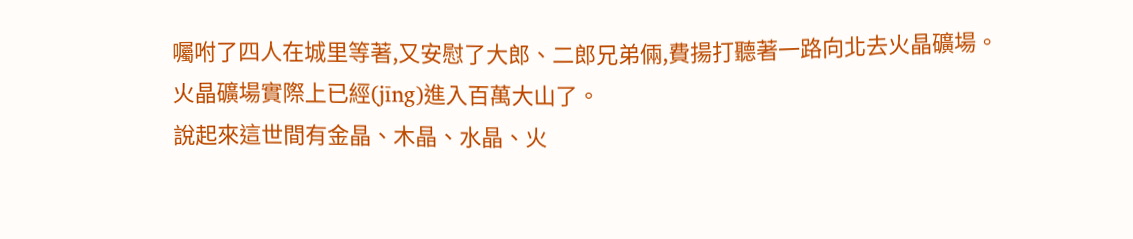囑咐了四人在城里等著,又安慰了大郎、二郎兄弟倆,費揚打聽著一路向北去火晶礦場。火晶礦場實際上已經(jīng)進入百萬大山了。
說起來這世間有金晶、木晶、水晶、火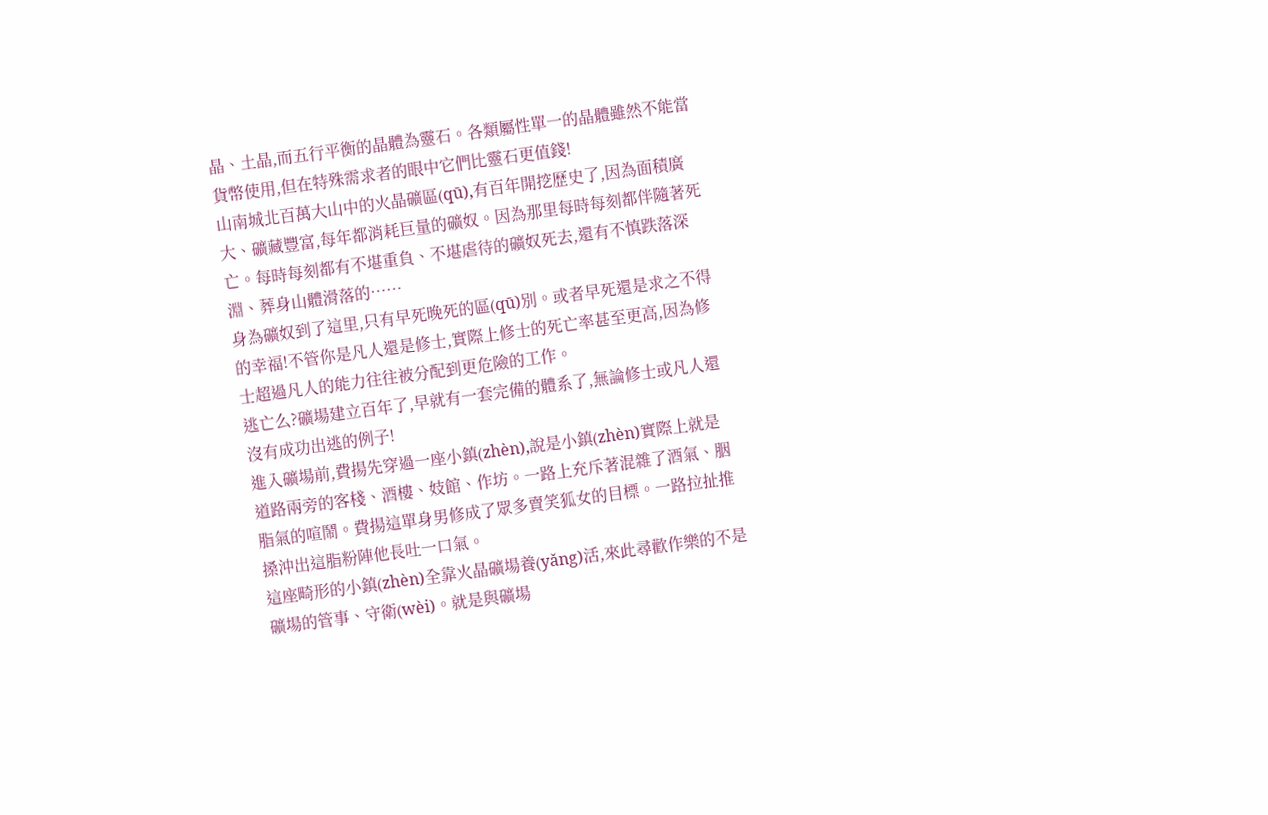晶、土晶,而五行平衡的晶體為靈石。各類屬性單一的晶體雖然不能當貨幣使用,但在特殊需求者的眼中它們比靈石更值錢!
山南城北百萬大山中的火晶礦區(qū),有百年開挖歷史了,因為面積廣大、礦藏豐富,每年都消耗巨量的礦奴。因為那里每時每刻都伴隨著死亡。每時每刻都有不堪重負、不堪虐待的礦奴死去,還有不慎跌落深淵、葬身山體滑落的……
身為礦奴到了這里,只有早死晚死的區(qū)別。或者早死還是求之不得的幸福!不管你是凡人還是修士,實際上修士的死亡率甚至更高,因為修士超過凡人的能力往往被分配到更危險的工作。
逃亡么?礦場建立百年了,早就有一套完備的體系了,無論修士或凡人還沒有成功出逃的例子!
進入礦場前,費揚先穿過一座小鎮(zhèn),說是小鎮(zhèn)實際上就是道路兩旁的客棧、酒樓、妓館、作坊。一路上充斥著混雜了酒氣、胭脂氣的喧鬧。費揚這單身男修成了眾多賣笑狐女的目標。一路拉扯推搡沖出這脂粉陣他長吐一口氣。
這座畸形的小鎮(zhèn)全靠火晶礦場養(yǎng)活,來此尋歡作樂的不是礦場的管事、守衛(wèi)。就是與礦場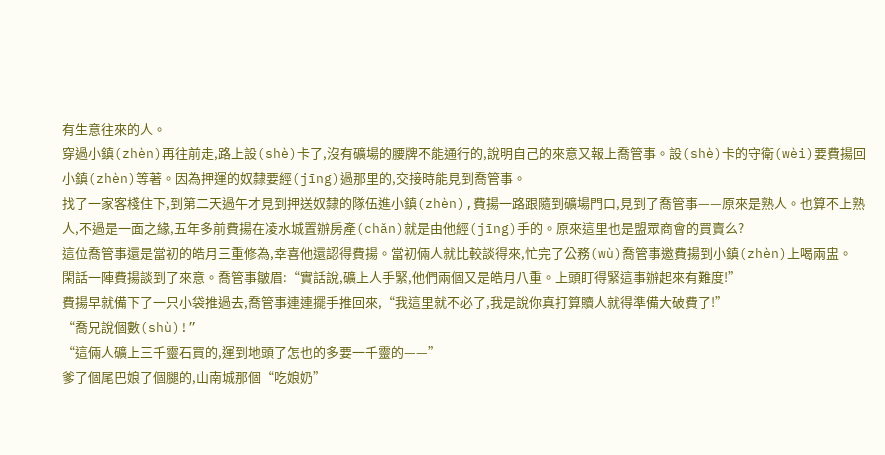有生意往來的人。
穿過小鎮(zhèn)再往前走,路上設(shè)卡了,沒有礦場的腰牌不能通行的,說明自己的來意又報上喬管事。設(shè)卡的守衛(wèi)要費揚回小鎮(zhèn)等著。因為押運的奴隸要經(jīng)過那里的,交接時能見到喬管事。
找了一家客棧住下,到第二天過午才見到押送奴隸的隊伍進小鎮(zhèn),費揚一路跟隨到礦場門口,見到了喬管事——原來是熟人。也算不上熟人,不過是一面之緣,五年多前費揚在凌水城置辦房產(chǎn)就是由他經(jīng)手的。原來這里也是盟眾商會的買賣么?
這位喬管事還是當初的皓月三重修為,幸喜他還認得費揚。當初倆人就比較談得來,忙完了公務(wù)喬管事邀費揚到小鎮(zhèn)上喝兩盅。
閑話一陣費揚談到了來意。喬管事皺眉:“實話說,礦上人手緊,他們兩個又是皓月八重。上頭盯得緊這事辦起來有難度!”
費揚早就備下了一只小袋推過去,喬管事連連擺手推回來,“我這里就不必了,我是說你真打算贖人就得準備大破費了!”
“喬兄說個數(shù)!”
“這倆人礦上三千靈石買的,運到地頭了怎也的多要一千靈的——”
爹了個尾巴娘了個腿的,山南城那個“吃娘奶”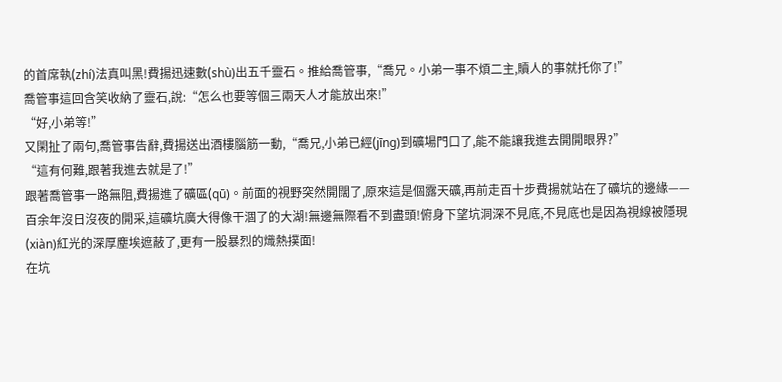的首席執(zhí)法真叫黑!費揚迅速數(shù)出五千靈石。推給喬管事,“喬兄。小弟一事不煩二主,贖人的事就托你了!”
喬管事這回含笑收納了靈石,說:“怎么也要等個三兩天人才能放出來!”
“好,小弟等!”
又閑扯了兩句,喬管事告辭,費揚送出酒樓腦筋一動,“喬兄,小弟已經(jīng)到礦場門口了,能不能讓我進去開開眼界?”
“這有何難,跟著我進去就是了!”
跟著喬管事一路無阻,費揚進了礦區(qū)。前面的視野突然開闊了,原來這是個露天礦,再前走百十步費揚就站在了礦坑的邊緣——
百余年沒日沒夜的開采,這礦坑廣大得像干涸了的大湖!無邊無際看不到盡頭!俯身下望坑洞深不見底,不見底也是因為視線被隱現(xiàn)紅光的深厚塵埃遮蔽了,更有一股暴烈的熾熱撲面!
在坑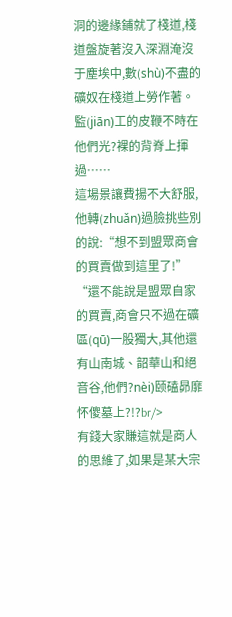洞的邊緣鋪就了棧道,棧道盤旋著沒入深淵淹沒于塵埃中,數(shù)不盡的礦奴在棧道上勞作著。監(jiān)工的皮鞭不時在他們光?裸的背脊上揮過……
這場景讓費揚不大舒服,他轉(zhuǎn)過臉挑些別的說:“想不到盟眾商會的買賣做到這里了!”
“還不能說是盟眾自家的買賣,商會只不過在礦區(qū)一股獨大,其他還有山南城、韶華山和絕音谷,他們?nèi)颐磕昴靡怀傻墓上?!?br/>
有錢大家賺這就是商人的思維了,如果是某大宗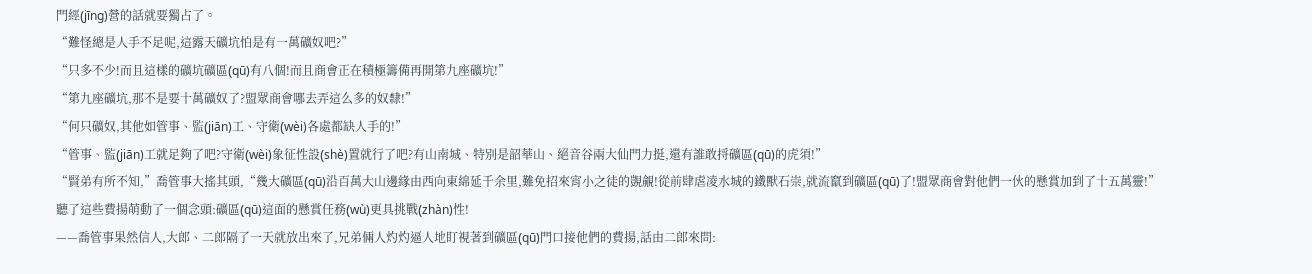門經(jīng)營的話就要獨占了。
“難怪總是人手不足呢,這露天礦坑怕是有一萬礦奴吧?”
“只多不少!而且這樣的礦坑礦區(qū)有八個!而且商會正在積極籌備再開第九座礦坑!”
“第九座礦坑,那不是要十萬礦奴了?盟眾商會哪去弄這么多的奴隸!”
“何只礦奴,其他如管事、監(jiān)工、守衛(wèi)各處都缺人手的!”
“管事、監(jiān)工就足夠了吧?守衛(wèi)象征性設(shè)置就行了吧?有山南城、特別是韶華山、絕音谷兩大仙門力挺,還有誰敢捋礦區(qū)的虎須!”
“賢弟有所不知,”喬管事大搖其頭,“幾大礦區(qū)沿百萬大山邊緣由西向東綿延千余里,難免招來宵小之徒的覬覦!從前肆虐凌水城的鐵獸石崇,就流竄到礦區(qū)了!盟眾商會對他們一伙的懸賞加到了十五萬靈!”
聽了這些費揚萌動了一個念頭:礦區(qū)這面的懸賞任務(wù)更具挑戰(zhàn)性!
——喬管事果然信人,大郎、二郎隔了一天就放出來了,兄弟倆人灼灼逼人地盯視著到礦區(qū)門口接他們的費揚,話由二郎來問: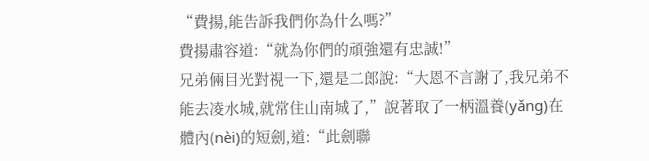“費揚,能告訴我們你為什么嗎?”
費揚肅容道:“就為你們的頑強還有忠誠!”
兄弟倆目光對視一下,還是二郎說:“大恩不言謝了,我兄弟不能去凌水城,就常住山南城了,”說著取了一柄溫養(yǎng)在體內(nèi)的短劍,道:“此劍聯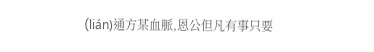(lián)通方某血脈,恩公但凡有事只要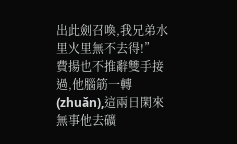出此劍召喚,我兄弟水里火里無不去得!”
費揚也不推辭雙手接過,他腦筋一轉(zhuǎn),這兩日閑來無事他去礦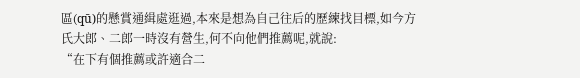區(qū)的懸賞通緝處逛過,本來是想為自己往后的歷練找目標,如今方氏大郎、二郎一時沒有營生,何不向他們推薦呢,就說:
“在下有個推薦或許適合二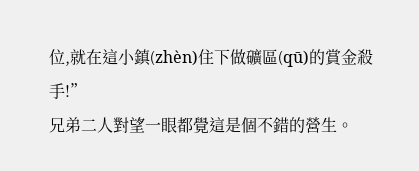位,就在這小鎮(zhèn)住下做礦區(qū)的賞金殺手!”
兄弟二人對望一眼都覺這是個不錯的營生。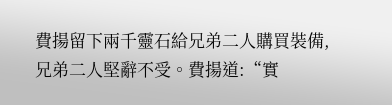費揚留下兩千靈石給兄弟二人購買裝備,兄弟二人堅辭不受。費揚道:“實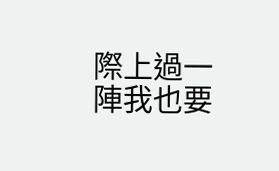際上過一陣我也要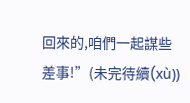回來的,咱們一起謀些差事!”(未完待續(xù))